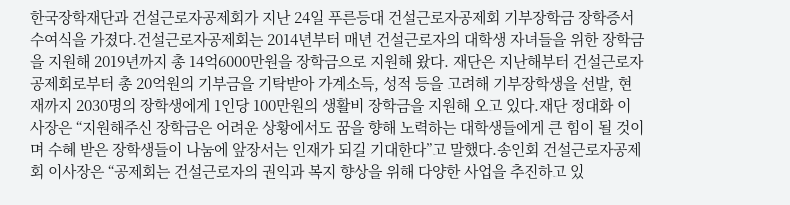한국장학재단과 건설근로자공제회가 지난 24일 푸른등대 건설근로자공제회 기부장학금 장학증서 수여식을 가졌다.건설근로자공제회는 2014년부터 매년 건설근로자의 대학생 자녀들을 위한 장학금을 지원해 2019년까지 총 14억6000만원을 장학금으로 지원해 왔다. 재단은 지난해부터 건설근로자공제회로부터 총 20억원의 기부금을 기탁받아 가계소득, 성적 등을 고려해 기부장학생을 선발, 현재까지 2030명의 장학생에게 1인당 100만원의 생활비 장학금을 지원해 오고 있다.재단 정대화 이사장은 “지원해주신 장학금은 어려운 상황에서도 꿈을 향해 노력하는 대학생들에게 큰 힘이 될 것이며 수혜 받은 장학생들이 나눔에 앞장서는 인재가 되길 기대한다”고 말했다.송인회 건설근로자공제회 이사장은 “공제회는 건설근로자의 권익과 복지 향상을 위해 다양한 사업을 추진하고 있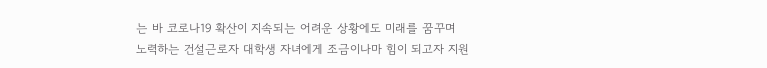는 바 코로나19 확산이 지속되는 어려운 상황에도 미래를 꿈꾸며 노력하는 건설근로자 대학생 자녀에게 조금이나마 힘이 되고자 지원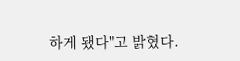하게 됐다"고 밝혔다.